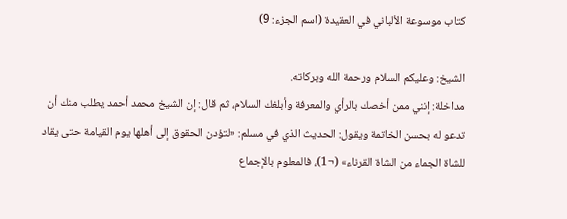كتاب موسوعة الألباني في العقيدة (اسم الجزء: 9)

الشيخ: وعليكم السلام ورحمة الله وبركاته.
مداخلة: إنني ممن أخصك بالرأي والمعرفة وأبلغك السلام، ثم قال: إن الشيخ محمد أحمد يطلب منك أن تدعو له بحسن الخاتمة ويقول: الحديث الذي في مسلم: «لتؤدن الحقوق إلى أهلها يوم القيامة حتى يقاد للشاة الجماء من الشاة القرناء» (¬1)، فالمعلوم بالإجماع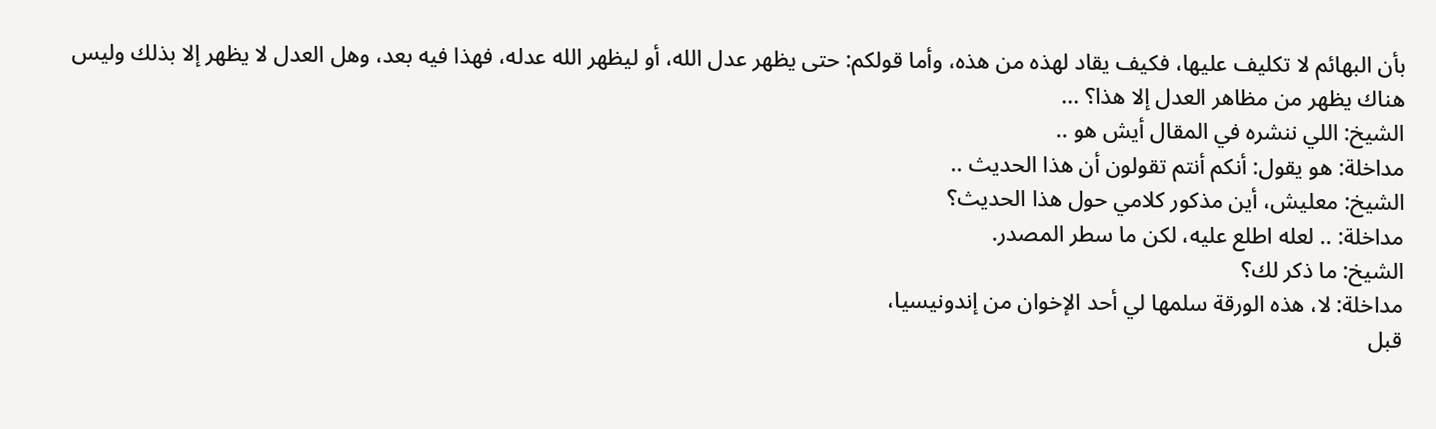بأن البهائم لا تكليف عليها، فكيف يقاد لهذه من هذه، وأما قولكم: حتى يظهر عدل الله، أو ليظهر الله عدله، فهذا فيه بعد، وهل العدل لا يظهر إلا بذلك وليس هناك يظهر من مظاهر العدل إلا هذا؟ ...
الشيخ: اللي ننشره في المقال أيش هو ..
مداخلة: هو يقول: أنكم أنتم تقولون أن هذا الحديث ..
الشيخ: معليش، أين مذكور كلامي حول هذا الحديث؟
مداخلة: .. لعله اطلع عليه، لكن ما سطر المصدر.
الشيخ: ما ذكر لك؟
مداخلة: لا، هذه الورقة سلمها لي أحد الإخوان من إندونيسيا،
قبل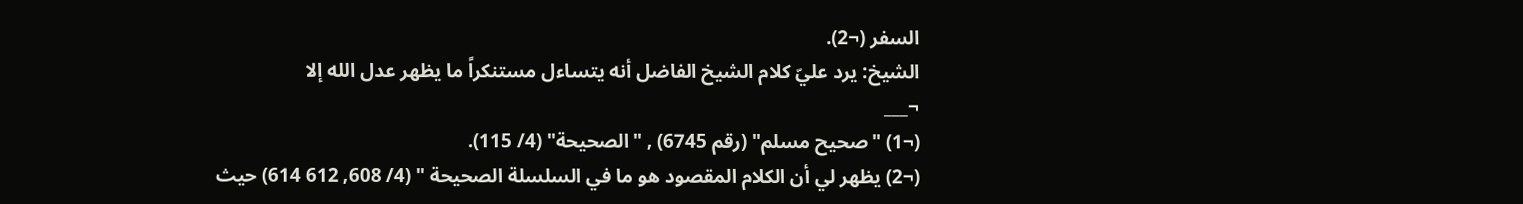السفر (¬2).
الشيخ: يرد عليّ كلام الشيخ الفاضل أنه يتساءل مستنكراً ما يظهر عدل الله إلا
¬___
(¬1) "صحيح مسلم" (رقم 6745) , "الصحيحة" (4/ 115).
(¬2) يظهر لي أن الكلام المقصود هو ما في السلسلة الصحيحة " (4/ 608, 612 614) حيث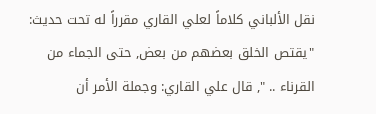نقل الألباني كلاماً لعلي القاري مقرراً له تحت حديث: "يقتص الخلق بعضهم من بعض, حتى الجماء من القرناء .. ", قال علي القاري: وجملة الأمر أن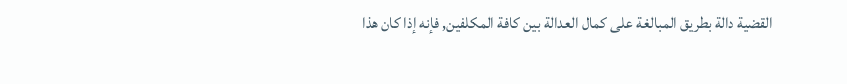القضية دالة بطريق المبالغة على كمال العدالة بين كافة المكلفين, فإنه إذا كان هذا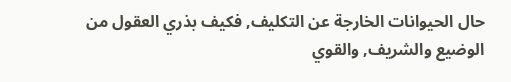حال الحيوانات الخارجة عن التكليف, فكيف بذري العقول من الوضيع والشريف, والقوي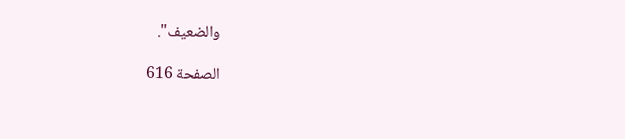والضعيف".

الصفحة 616